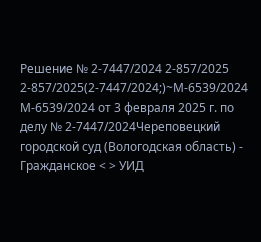Решение № 2-7447/2024 2-857/2025 2-857/2025(2-7447/2024;)~М-6539/2024 М-6539/2024 от 3 февраля 2025 г. по делу № 2-7447/2024Череповецкий городской суд (Вологодская область) - Гражданское < > УИД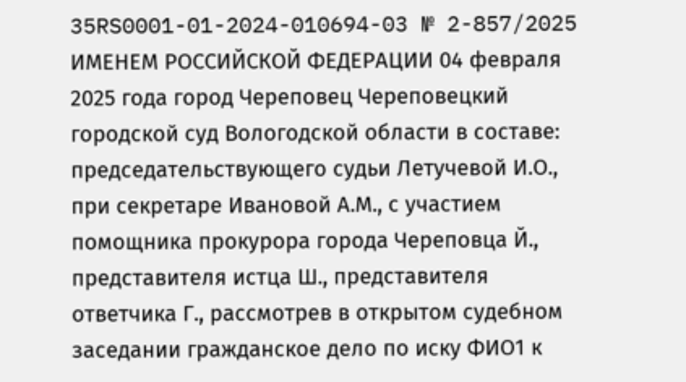35RS0001-01-2024-010694-03 № 2-857/2025 ИМЕНЕМ РОССИЙСКОЙ ФЕДЕРАЦИИ 04 февраля 2025 года город Череповец Череповецкий городской суд Вологодской области в составе: председательствующего судьи Летучевой И.О., при секретаре Ивановой А.М., с участием помощника прокурора города Череповца Й., представителя истца Ш., представителя ответчика Г., рассмотрев в открытом судебном заседании гражданское дело по иску ФИО1 к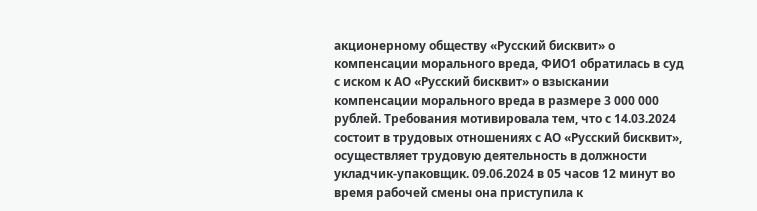акционерному обществу «Русский бисквит» о компенсации морального вреда, ФИО1 обратилась в суд с иском к АО «Русский бисквит» о взыскании компенсации морального вреда в размере 3 000 000 рублей. Требования мотивировала тем, что с 14.03.2024 состоит в трудовых отношениях с АО «Русский бисквит», осуществляет трудовую деятельность в должности укладчик-упаковщик. 09.06.2024 в 05 часов 12 минут во время рабочей смены она приступила к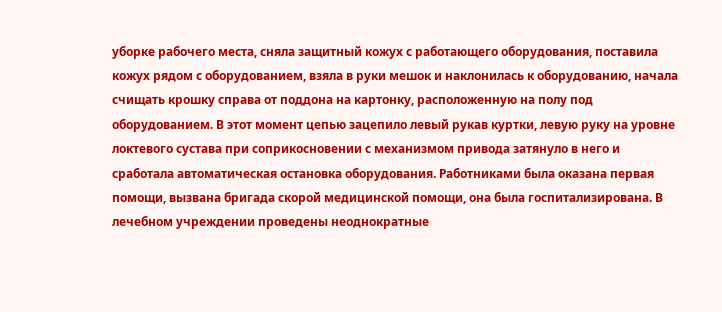уборке рабочего места, сняла защитный кожух с работающего оборудования, поставила кожух рядом с оборудованием, взяла в руки мешок и наклонилась к оборудованию, начала счищать крошку справа от поддона на картонку, расположенную на полу под оборудованием. В этот момент цепью зацепило левый рукав куртки, левую руку на уровне локтевого сустава при соприкосновении с механизмом привода затянуло в него и сработала автоматическая остановка оборудования. Работниками была оказана первая помощи, вызвана бригада скорой медицинской помощи, она была госпитализирована. В лечебном учреждении проведены неоднократные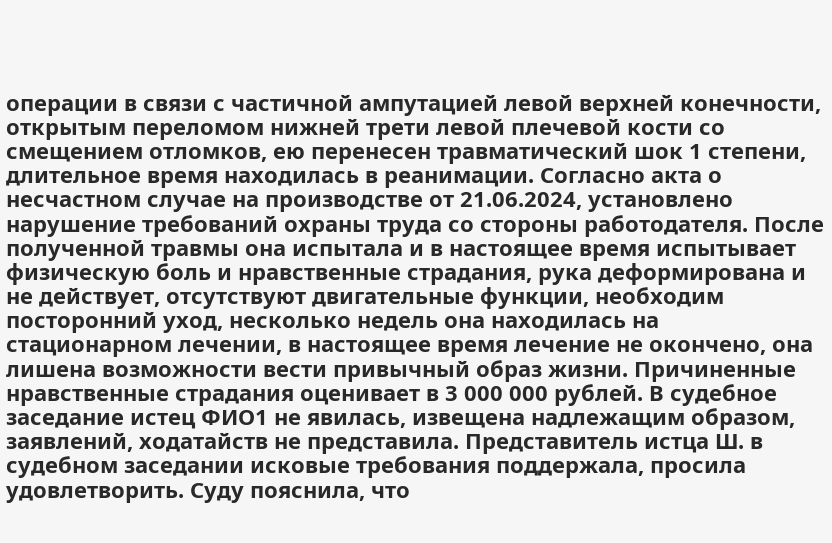операции в связи с частичной ампутацией левой верхней конечности, открытым переломом нижней трети левой плечевой кости со смещением отломков, ею перенесен травматический шок 1 степени, длительное время находилась в реанимации. Согласно акта о несчастном случае на производстве от 21.06.2024, установлено нарушение требований охраны труда со стороны работодателя. После полученной травмы она испытала и в настоящее время испытывает физическую боль и нравственные страдания, рука деформирована и не действует, отсутствуют двигательные функции, необходим посторонний уход, несколько недель она находилась на стационарном лечении, в настоящее время лечение не окончено, она лишена возможности вести привычный образ жизни. Причиненные нравственные страдания оценивает в 3 000 000 рублей. В судебное заседание истец ФИО1 не явилась, извещена надлежащим образом, заявлений, ходатайств не представила. Представитель истца Ш. в судебном заседании исковые требования поддержала, просила удовлетворить. Суду пояснила, что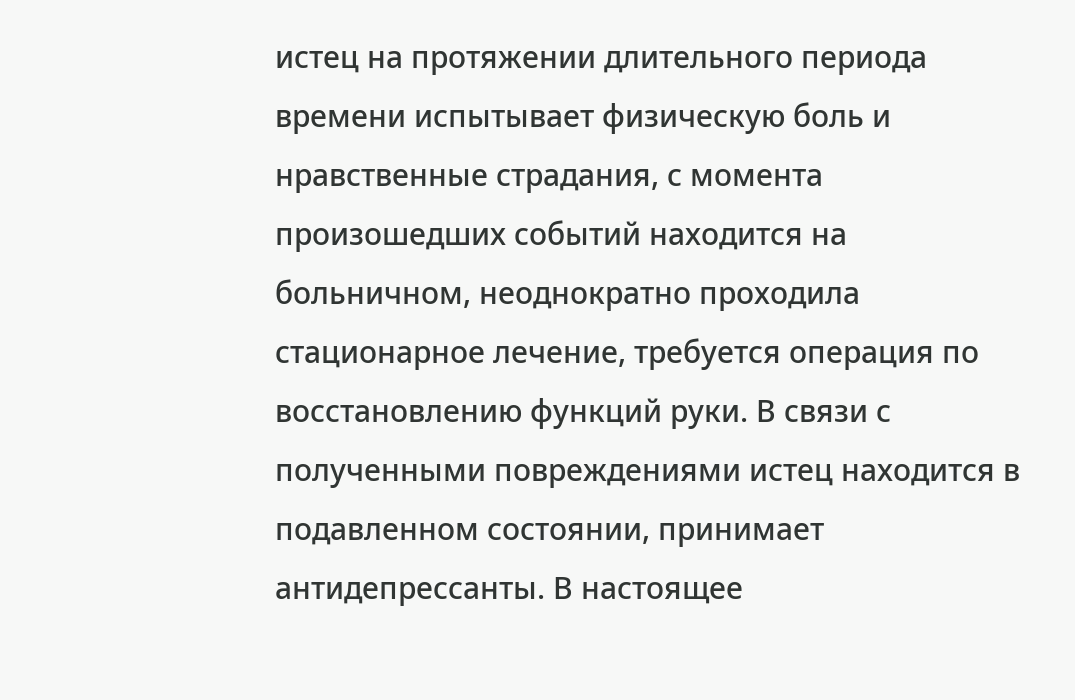истец на протяжении длительного периода времени испытывает физическую боль и нравственные страдания, с момента произошедших событий находится на больничном, неоднократно проходила стационарное лечение, требуется операция по восстановлению функций руки. В связи с полученными повреждениями истец находится в подавленном состоянии, принимает антидепрессанты. В настоящее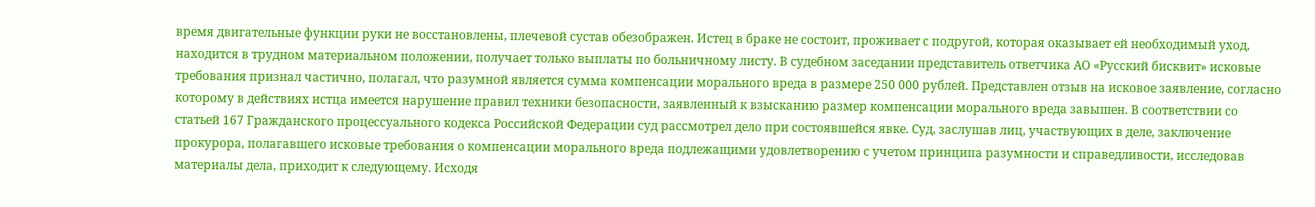время двигательные функции руки не восстановлены, плечевой сустав обезображен. Истец в браке не состоит, проживает с подругой, которая оказывает ей необходимый уход, находится в трудном материальном положении, получает только выплаты по больничному листу. В судебном заседании представитель ответчика АО «Русский бисквит» исковые требования признал частично, полагал, что разумной является сумма компенсации морального вреда в размере 250 000 рублей. Представлен отзыв на исковое заявление, согласно которому в действиях истца имеется нарушение правил техники безопасности, заявленный к взысканию размер компенсации морального вреда завышен. В соответствии со статьей 167 Гражданского процессуального кодекса Российской Федерации суд рассмотрел дело при состоявшейся явке. Суд, заслушав лиц, участвующих в деле, заключение прокурора, полагавшего исковые требования о компенсации морального вреда подлежащими удовлетворению с учетом принципа разумности и справедливости, исследовав материалы дела, приходит к следующему. Исходя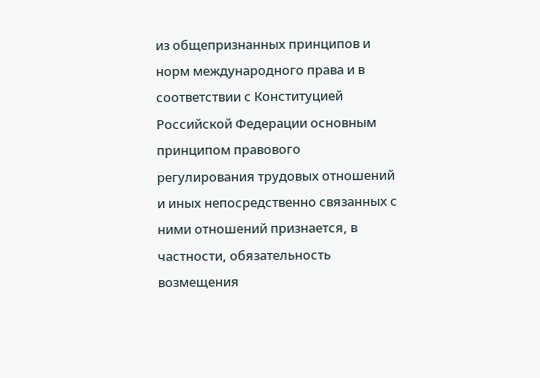из общепризнанных принципов и норм международного права и в соответствии с Конституцией Российской Федерации основным принципом правового регулирования трудовых отношений и иных непосредственно связанных с ними отношений признается, в частности, обязательность возмещения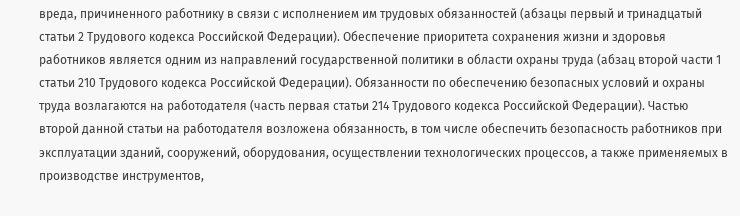вреда, причиненного работнику в связи с исполнением им трудовых обязанностей (абзацы первый и тринадцатый статьи 2 Трудового кодекса Российской Федерации). Обеспечение приоритета сохранения жизни и здоровья работников является одним из направлений государственной политики в области охраны труда (абзац второй части 1 статьи 210 Трудового кодекса Российской Федерации). Обязанности по обеспечению безопасных условий и охраны труда возлагаются на работодателя (часть первая статьи 214 Трудового кодекса Российской Федерации). Частью второй данной статьи на работодателя возложена обязанность, в том числе обеспечить безопасность работников при эксплуатации зданий, сооружений, оборудования, осуществлении технологических процессов, а также применяемых в производстве инструментов,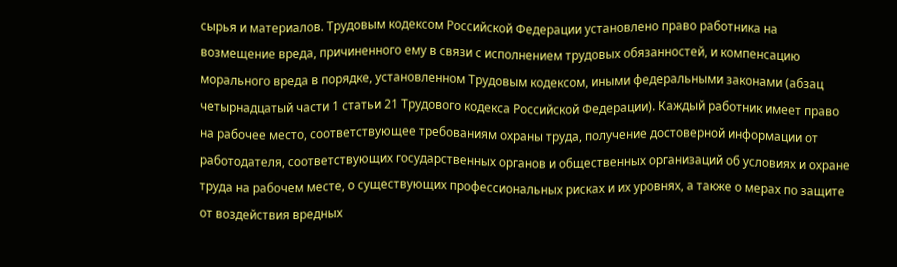сырья и материалов. Трудовым кодексом Российской Федерации установлено право работника на возмещение вреда, причиненного ему в связи с исполнением трудовых обязанностей, и компенсацию морального вреда в порядке, установленном Трудовым кодексом, иными федеральными законами (абзац четырнадцатый части 1 статьи 21 Трудового кодекса Российской Федерации). Каждый работник имеет право на рабочее место, соответствующее требованиям охраны труда, получение достоверной информации от работодателя, соответствующих государственных органов и общественных организаций об условиях и охране труда на рабочем месте, о существующих профессиональных рисках и их уровнях, а также о мерах по защите от воздействия вредных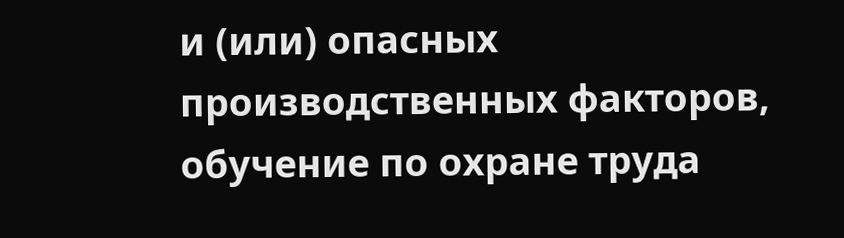и (или) опасных производственных факторов, обучение по охране труда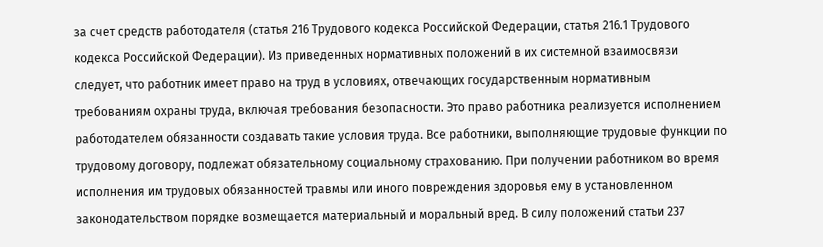за счет средств работодателя (статья 216 Трудового кодекса Российской Федерации, статья 216.1 Трудового кодекса Российской Федерации). Из приведенных нормативных положений в их системной взаимосвязи следует, что работник имеет право на труд в условиях, отвечающих государственным нормативным требованиям охраны труда, включая требования безопасности. Это право работника реализуется исполнением работодателем обязанности создавать такие условия труда. Все работники, выполняющие трудовые функции по трудовому договору, подлежат обязательному социальному страхованию. При получении работником во время исполнения им трудовых обязанностей травмы или иного повреждения здоровья ему в установленном законодательством порядке возмещается материальный и моральный вред. В силу положений статьи 237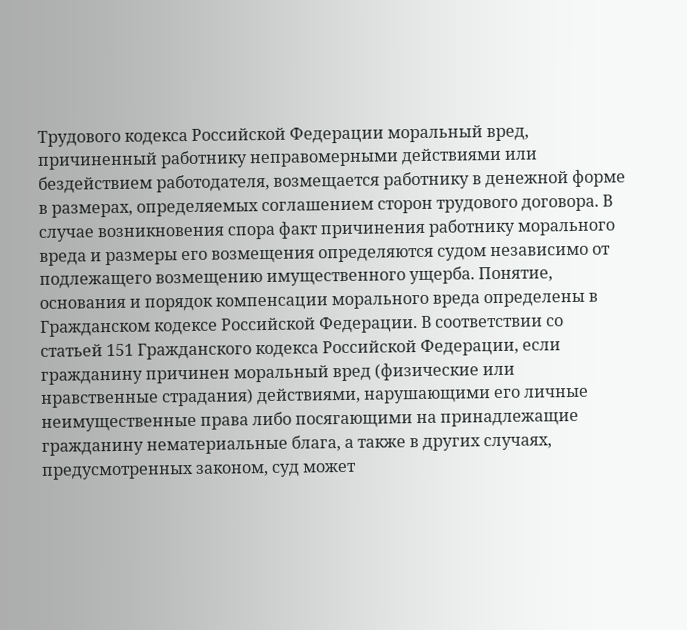Трудового кодекса Российской Федерации моральный вред, причиненный работнику неправомерными действиями или бездействием работодателя, возмещается работнику в денежной форме в размерах, определяемых соглашением сторон трудового договора. В случае возникновения спора факт причинения работнику морального вреда и размеры его возмещения определяются судом независимо от подлежащего возмещению имущественного ущерба. Понятие, основания и порядок компенсации морального вреда определены в Гражданском кодексе Российской Федерации. В соответствии со статьей 151 Гражданского кодекса Российской Федерации, если гражданину причинен моральный вред (физические или нравственные страдания) действиями, нарушающими его личные неимущественные права либо посягающими на принадлежащие гражданину нематериальные блага, а также в других случаях, предусмотренных законом, суд может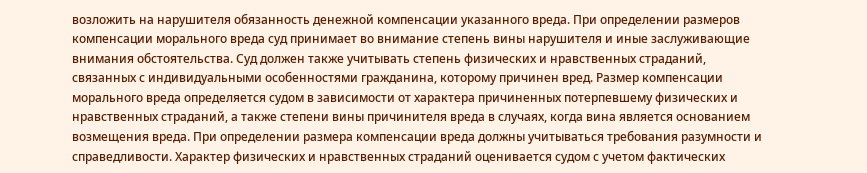возложить на нарушителя обязанность денежной компенсации указанного вреда. При определении размеров компенсации морального вреда суд принимает во внимание степень вины нарушителя и иные заслуживающие внимания обстоятельства. Суд должен также учитывать степень физических и нравственных страданий, связанных с индивидуальными особенностями гражданина, которому причинен вред. Размер компенсации морального вреда определяется судом в зависимости от характера причиненных потерпевшему физических и нравственных страданий, а также степени вины причинителя вреда в случаях, когда вина является основанием возмещения вреда. При определении размера компенсации вреда должны учитываться требования разумности и справедливости. Характер физических и нравственных страданий оценивается судом с учетом фактических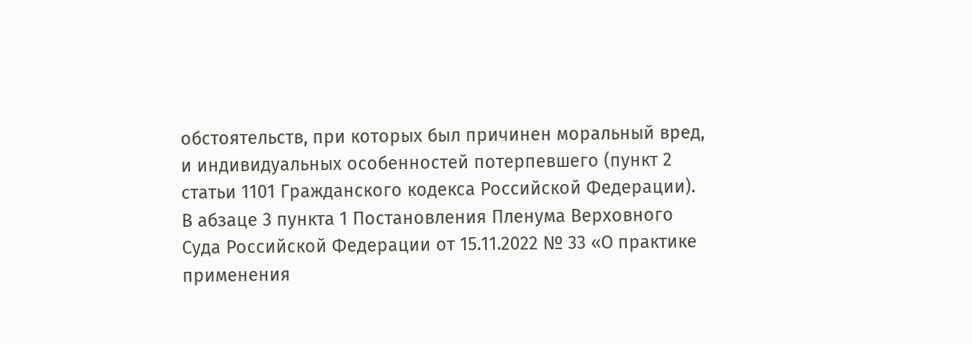обстоятельств, при которых был причинен моральный вред, и индивидуальных особенностей потерпевшего (пункт 2 статьи 1101 Гражданского кодекса Российской Федерации). В абзаце 3 пункта 1 Постановления Пленума Верховного Суда Российской Федерации от 15.11.2022 № 33 «О практике применения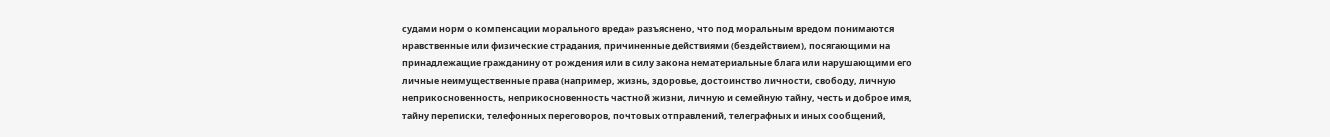судами норм о компенсации морального вреда» разъяснено, что под моральным вредом понимаются нравственные или физические страдания, причиненные действиями (бездействием), посягающими на принадлежащие гражданину от рождения или в силу закона нематериальные блага или нарушающими его личные неимущественные права (например, жизнь, здоровье, достоинство личности, свободу, личную неприкосновенность, неприкосновенность частной жизни, личную и семейную тайну, честь и доброе имя, тайну переписки, телефонных переговоров, почтовых отправлений, телеграфных и иных сообщений,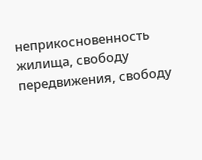неприкосновенность жилища, свободу передвижения, свободу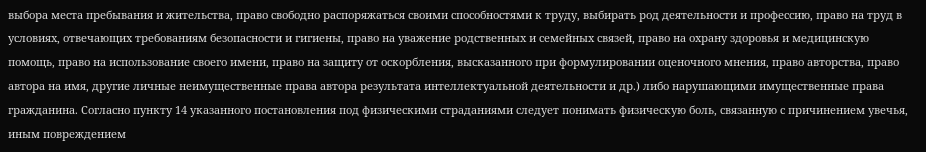выбора места пребывания и жительства, право свободно распоряжаться своими способностями к труду, выбирать род деятельности и профессию, право на труд в условиях, отвечающих требованиям безопасности и гигиены, право на уважение родственных и семейных связей, право на охрану здоровья и медицинскую помощь, право на использование своего имени, право на защиту от оскорбления, высказанного при формулировании оценочного мнения, право авторства, право автора на имя, другие личные неимущественные права автора результата интеллектуальной деятельности и др.) либо нарушающими имущественные права гражданина. Согласно пункту 14 указанного постановления под физическими страданиями следует понимать физическую боль, связанную с причинением увечья, иным повреждением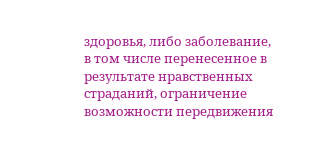здоровья, либо заболевание, в том числе перенесенное в результате нравственных страданий, ограничение возможности передвижения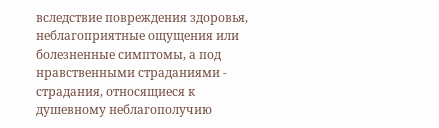вследствие повреждения здоровья, неблагоприятные ощущения или болезненные симптомы, а под нравственными страданиями - страдания, относящиеся к душевному неблагополучию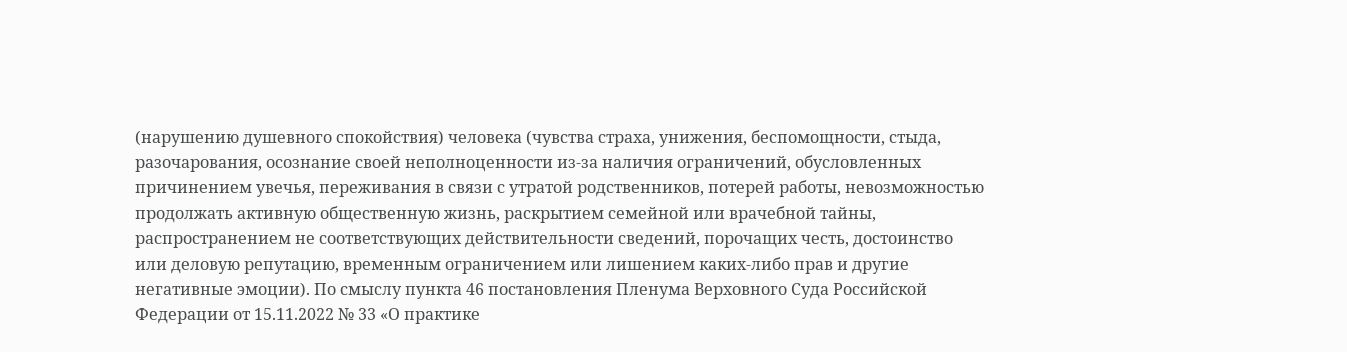(нарушению душевного спокойствия) человека (чувства страха, унижения, беспомощности, стыда, разочарования, осознание своей неполноценности из-за наличия ограничений, обусловленных причинением увечья, переживания в связи с утратой родственников, потерей работы, невозможностью продолжать активную общественную жизнь, раскрытием семейной или врачебной тайны, распространением не соответствующих действительности сведений, порочащих честь, достоинство или деловую репутацию, временным ограничением или лишением каких-либо прав и другие негативные эмоции). По смыслу пункта 46 постановления Пленума Верховного Суда Российской Федерации от 15.11.2022 № 33 «О практике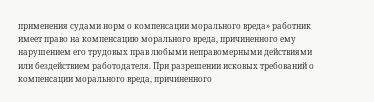применения судами норм о компенсации морального вреда» работник имеет право на компенсацию морального вреда, причиненного ему нарушением его трудовых прав любыми неправомерными действиями или бездействием работодателя. При разрешении исковых требований о компенсации морального вреда, причиненного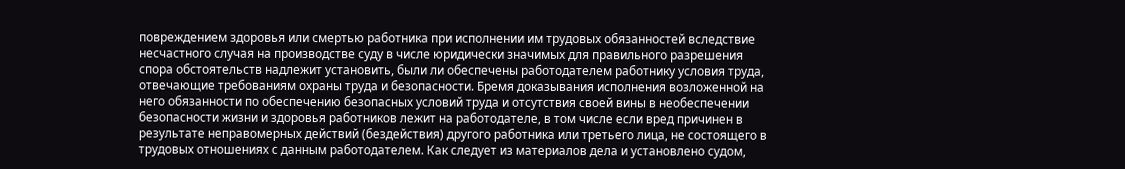повреждением здоровья или смертью работника при исполнении им трудовых обязанностей вследствие несчастного случая на производстве суду в числе юридически значимых для правильного разрешения спора обстоятельств надлежит установить, были ли обеспечены работодателем работнику условия труда, отвечающие требованиям охраны труда и безопасности. Бремя доказывания исполнения возложенной на него обязанности по обеспечению безопасных условий труда и отсутствия своей вины в необеспечении безопасности жизни и здоровья работников лежит на работодателе, в том числе если вред причинен в результате неправомерных действий (бездействия) другого работника или третьего лица, не состоящего в трудовых отношениях с данным работодателем. Как следует из материалов дела и установлено судом,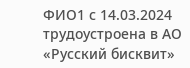ФИО1 с 14.03.2024 трудоустроена в АО «Русский бисквит»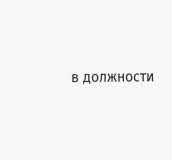в должности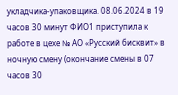укладчика-упаковщика. 08.06.2024 в 19 часов 30 минут ФИО1 приступила к работе в цехе № АО «Русский бисквит» в ночную смену (окончание смены в 07 часов 30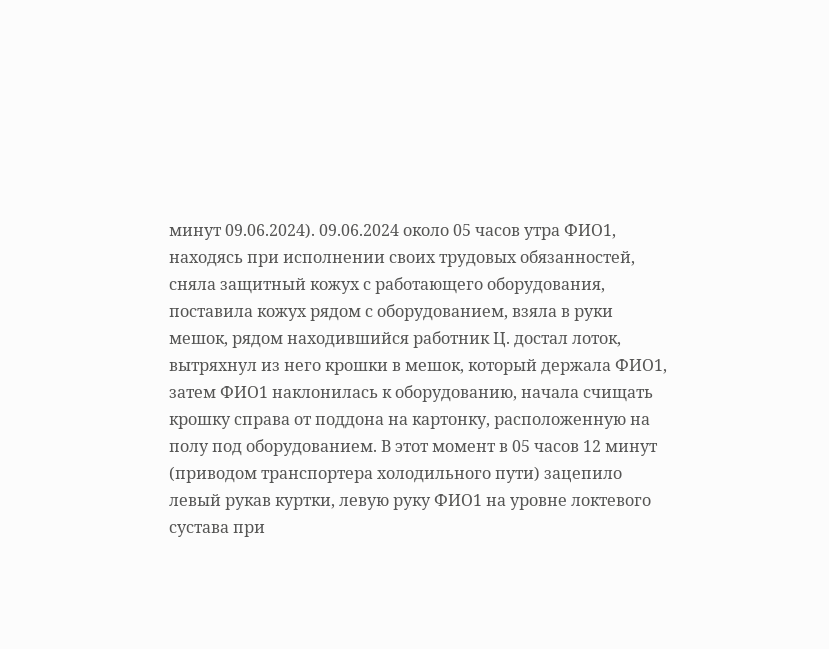минут 09.06.2024). 09.06.2024 около 05 часов утра ФИО1, находясь при исполнении своих трудовых обязанностей, сняла защитный кожух с работающего оборудования, поставила кожух рядом с оборудованием, взяла в руки мешок, рядом находившийся работник Ц. достал лоток, вытряхнул из него крошки в мешок, который держала ФИО1, затем ФИО1 наклонилась к оборудованию, начала счищать крошку справа от поддона на картонку, расположенную на полу под оборудованием. В этот момент в 05 часов 12 минут (приводом транспортера холодильного пути) зацепило левый рукав куртки, левую руку ФИО1 на уровне локтевого сустава при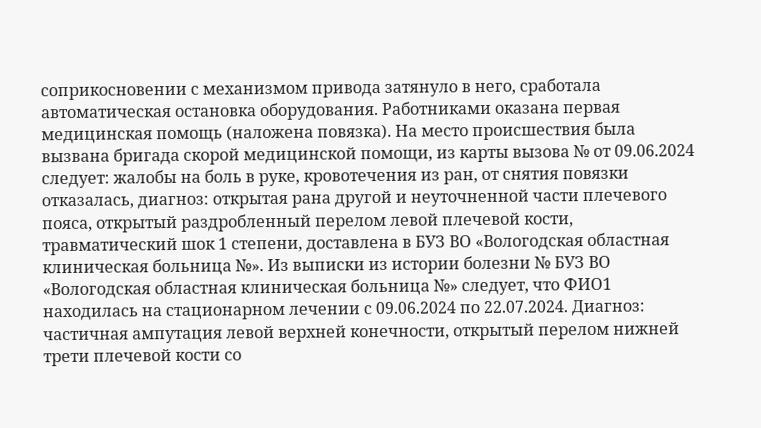соприкосновении с механизмом привода затянуло в него, сработала автоматическая остановка оборудования. Работниками оказана первая медицинская помощь (наложена повязка). На место происшествия была вызвана бригада скорой медицинской помощи, из карты вызова № от 09.06.2024 следует: жалобы на боль в руке, кровотечения из ран, от снятия повязки отказалась, диагноз: открытая рана другой и неуточненной части плечевого пояса, открытый раздробленный перелом левой плечевой кости, травматический шок 1 степени, доставлена в БУЗ ВО «Вологодская областная клиническая больница №». Из выписки из истории болезни № БУЗ ВО «Вологодская областная клиническая больница №» следует, что ФИО1 находилась на стационарном лечении с 09.06.2024 по 22.07.2024. Диагноз: частичная ампутация левой верхней конечности, открытый перелом нижней трети плечевой кости со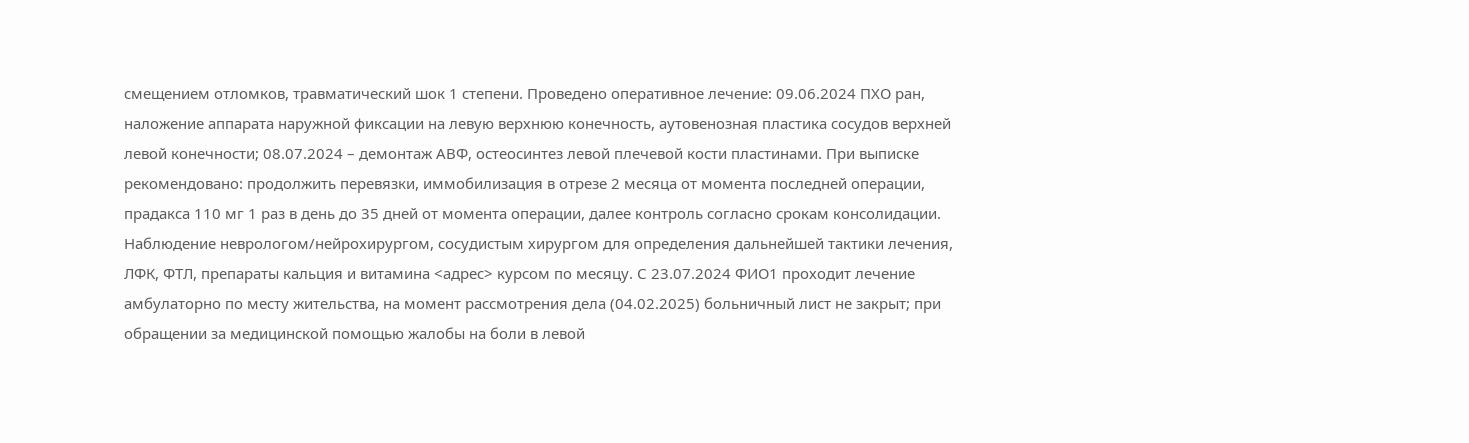смещением отломков, травматический шок 1 степени. Проведено оперативное лечение: 09.06.2024 ПХО ран, наложение аппарата наружной фиксации на левую верхнюю конечность, аутовенозная пластика сосудов верхней левой конечности; 08.07.2024 – демонтаж АВФ, остеосинтез левой плечевой кости пластинами. При выписке рекомендовано: продолжить перевязки, иммобилизация в отрезе 2 месяца от момента последней операции, прадакса 110 мг 1 раз в день до 35 дней от момента операции, далее контроль согласно срокам консолидации. Наблюдение неврологом/нейрохирургом, сосудистым хирургом для определения дальнейшей тактики лечения, ЛФК, ФТЛ, препараты кальция и витамина <адрес> курсом по месяцу. С 23.07.2024 ФИО1 проходит лечение амбулаторно по месту жительства, на момент рассмотрения дела (04.02.2025) больничный лист не закрыт; при обращении за медицинской помощью жалобы на боли в левой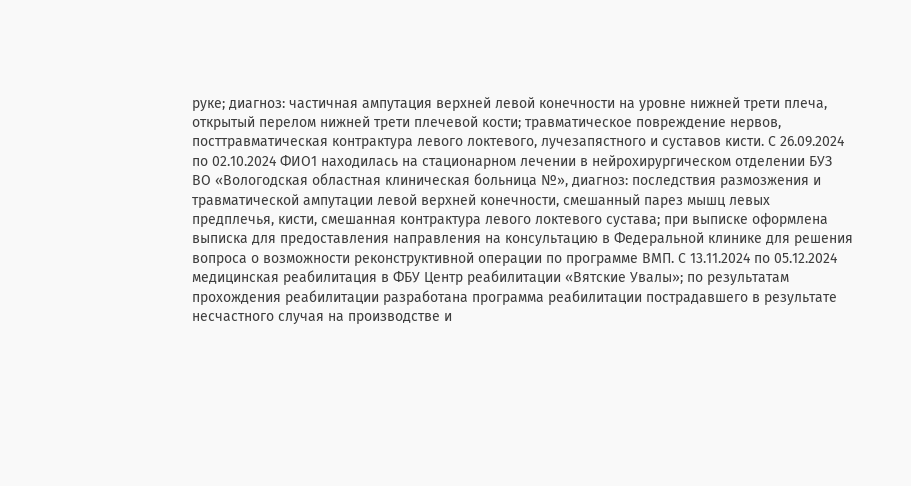руке; диагноз: частичная ампутация верхней левой конечности на уровне нижней трети плеча, открытый перелом нижней трети плечевой кости; травматическое повреждение нервов, посттравматическая контрактура левого локтевого, лучезапястного и суставов кисти. С 26.09.2024 по 02.10.2024 ФИО1 находилась на стационарном лечении в нейрохирургическом отделении БУЗ ВО «Вологодская областная клиническая больница №», диагноз: последствия размозжения и травматической ампутации левой верхней конечности, смешанный парез мышц левых предплечья, кисти, смешанная контрактура левого локтевого сустава; при выписке оформлена выписка для предоставления направления на консультацию в Федеральной клинике для решения вопроса о возможности реконструктивной операции по программе ВМП. С 13.11.2024 по 05.12.2024 медицинская реабилитация в ФБУ Центр реабилитации «Вятские Увалы»; по результатам прохождения реабилитации разработана программа реабилитации пострадавшего в результате несчастного случая на производстве и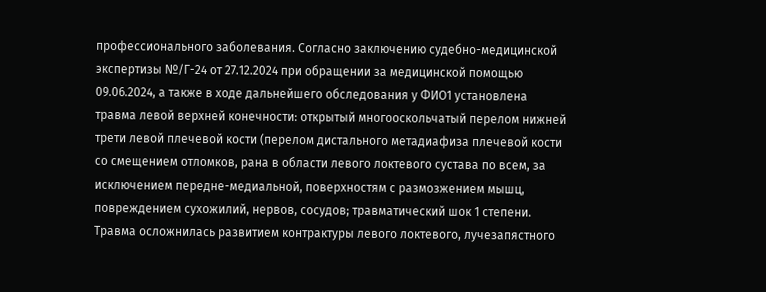профессионального заболевания. Согласно заключению судебно-медицинской экспертизы №/Г-24 от 27.12.2024 при обращении за медицинской помощью 09.06.2024, а также в ходе дальнейшего обследования у ФИО1 установлена травма левой верхней конечности: открытый многооскольчатый перелом нижней трети левой плечевой кости (перелом дистального метадиафиза плечевой кости со смещением отломков, рана в области левого локтевого сустава по всем, за исключением передне-медиальной, поверхностям с размозжением мышц, повреждением сухожилий, нервов, сосудов; травматический шок 1 степени. Травма осложнилась развитием контрактуры левого локтевого, лучезапястного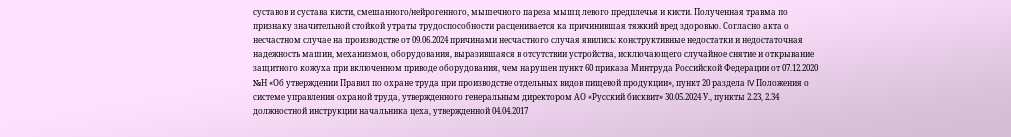суставов и сустава кисти, смешанного/нейрогенного, мышечного пареза мышц левого предплечья и кисти. Полученная травма по признаку значительной стойкой утраты трудоспособности расценивается ка причинившая тяжкий вред здоровью. Согласно акта о несчастном случае на производстве от 09.06.2024 причинами несчастного случая явились: конструктивные недостатки и недостаточная надежность машин, механизмов, оборудования, выразившаяся в отсутствии устройства, исключающего случайное снятие и открывание защитного кожуха при включенном приводе оборудования, чем нарушен пункт 60 приказа Минтруда Российской Федерации от 07.12.2020 №Н «Об утверждении Правил по охране труда при производстве отдельных видов пищевой продукции», пункт 20 раздела IV Положения о системе управления охраной труда, утвержденного генеральным директором АО «Русский бисквит» 30.05.2024 У., пункты 2.23, 2.34 должностной инструкции начальника цеха, утвержденной 04.04.2017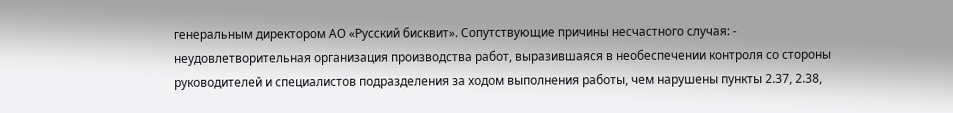генеральным директором АО «Русский бисквит». Сопутствующие причины несчастного случая: - неудовлетворительная организация производства работ, выразившаяся в необеспечении контроля со стороны руководителей и специалистов подразделения за ходом выполнения работы, чем нарушены пункты 2.37, 2.38,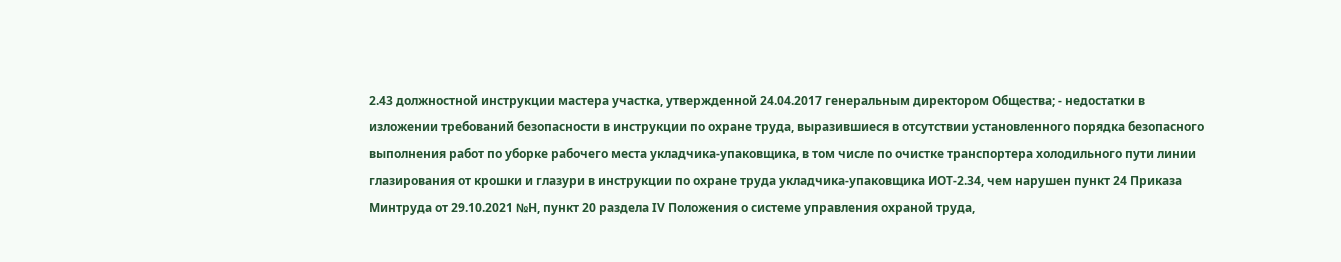2.43 должностной инструкции мастера участка, утвержденной 24.04.2017 генеральным директором Общества; - недостатки в изложении требований безопасности в инструкции по охране труда, выразившиеся в отсутствии установленного порядка безопасного выполнения работ по уборке рабочего места укладчика-упаковщика, в том числе по очистке транспортера холодильного пути линии глазирования от крошки и глазури в инструкции по охране труда укладчика-упаковщика ИОТ-2.34, чем нарушен пункт 24 Приказа Минтруда от 29.10.2021 №Н, пункт 20 раздела IV Положения о системе управления охраной труда,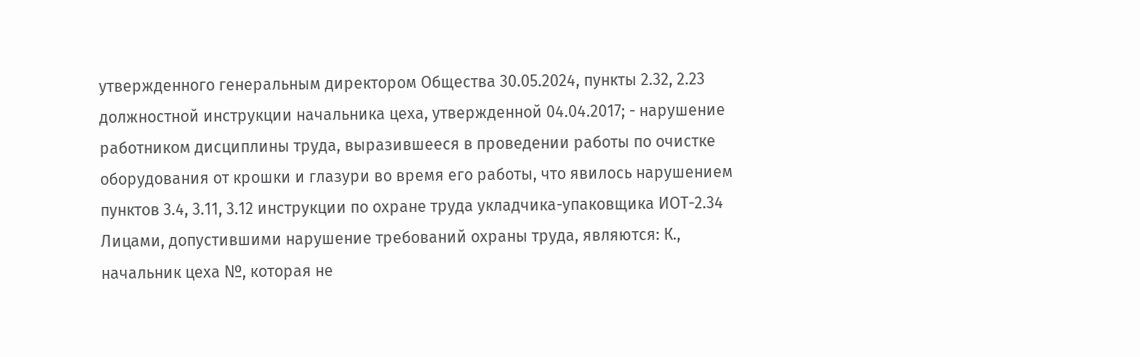утвержденного генеральным директором Общества 30.05.2024, пункты 2.32, 2.23 должностной инструкции начальника цеха, утвержденной 04.04.2017; - нарушение работником дисциплины труда, выразившееся в проведении работы по очистке оборудования от крошки и глазури во время его работы, что явилось нарушением пунктов 3.4, 3.11, 3.12 инструкции по охране труда укладчика-упаковщика ИОТ-2.34 Лицами, допустившими нарушение требований охраны труда, являются: К., начальник цеха №, которая не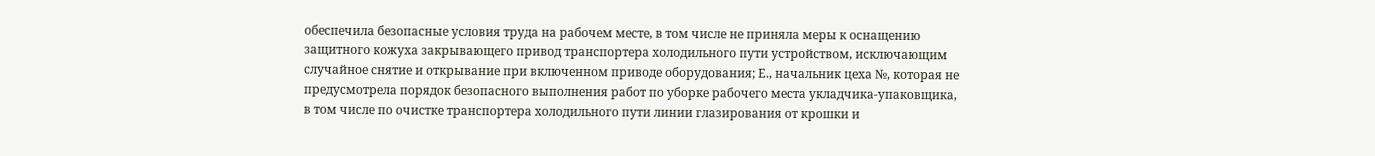обеспечила безопасные условия труда на рабочем месте, в том числе не приняла меры к оснащению защитного кожуха закрывающего привод транспортера холодильного пути устройством, исключающим случайное снятие и открывание при включенном приводе оборудования; Е., начальник цеха №, которая не предусмотрела порядок безопасного выполнения работ по уборке рабочего места укладчика-упаковщика, в том числе по очистке транспортера холодильного пути линии глазирования от крошки и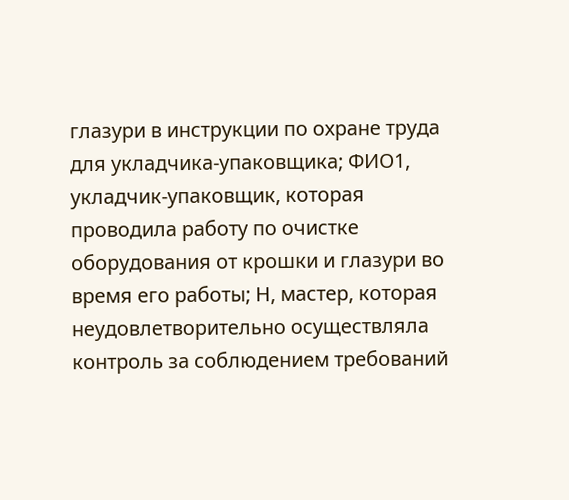глазури в инструкции по охране труда для укладчика-упаковщика; ФИО1, укладчик-упаковщик, которая проводила работу по очистке оборудования от крошки и глазури во время его работы; Н, мастер, которая неудовлетворительно осуществляла контроль за соблюдением требований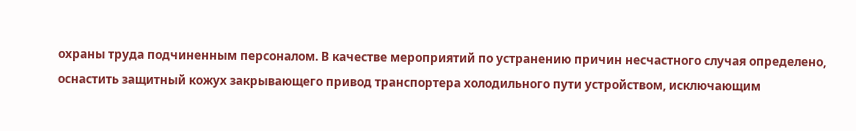охраны труда подчиненным персоналом. В качестве мероприятий по устранению причин несчастного случая определено, оснастить защитный кожух закрывающего привод транспортера холодильного пути устройством, исключающим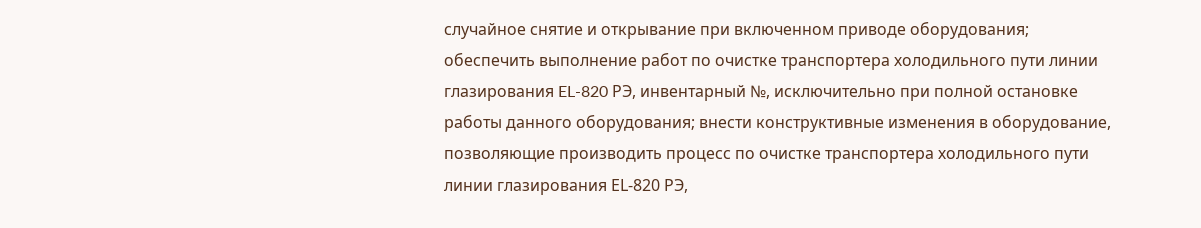случайное снятие и открывание при включенном приводе оборудования; обеспечить выполнение работ по очистке транспортера холодильного пути линии глазирования EL-820 РЭ, инвентарный №, исключительно при полной остановке работы данного оборудования; внести конструктивные изменения в оборудование, позволяющие производить процесс по очистке транспортера холодильного пути линии глазирования ЕL-820 РЭ,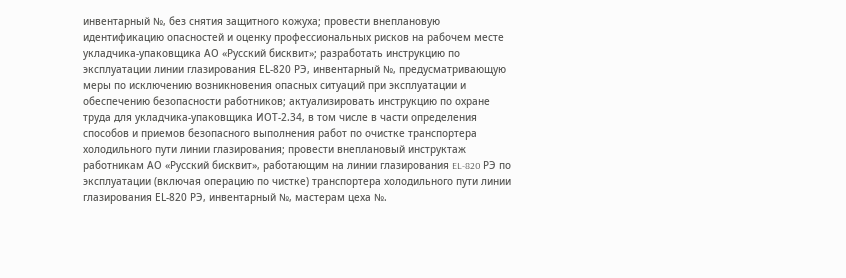инвентарный №, без снятия защитного кожуха; провести внеплановую идентификацию опасностей и оценку профессиональных рисков на рабочем месте укладчика-упаковщика АО «Русский бисквит»; разработать инструкцию по эксплуатации линии глазирования ЕL-820 РЭ, инвентарный №, предусматривающую меры по исключению возникновения опасных ситуаций при эксплуатации и обеспечению безопасности работников; актуализировать инструкцию по охране труда для укладчика-упаковщика ИОТ-2.34, в том числе в части определения способов и приемов безопасного выполнения работ по очистке транспортера холодильного пути линии глазирования; провести внеплановый инструктаж работникам АО «Русский бисквит», работающим на линии глазирования EL-820 РЭ по эксплуатации (включая операцию по чистке) транспортера холодильного пути линии глазирования ЕL-820 РЭ, инвентарный №, мастерам цеха №.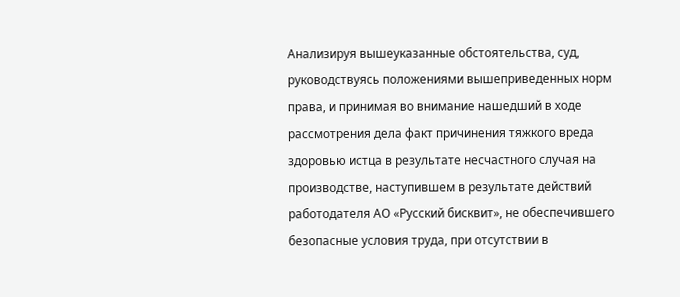Анализируя вышеуказанные обстоятельства, суд, руководствуясь положениями вышеприведенных норм права, и принимая во внимание нашедший в ходе рассмотрения дела факт причинения тяжкого вреда здоровью истца в результате несчастного случая на производстве, наступившем в результате действий работодателя АО «Русский бисквит», не обеспечившего безопасные условия труда, при отсутствии в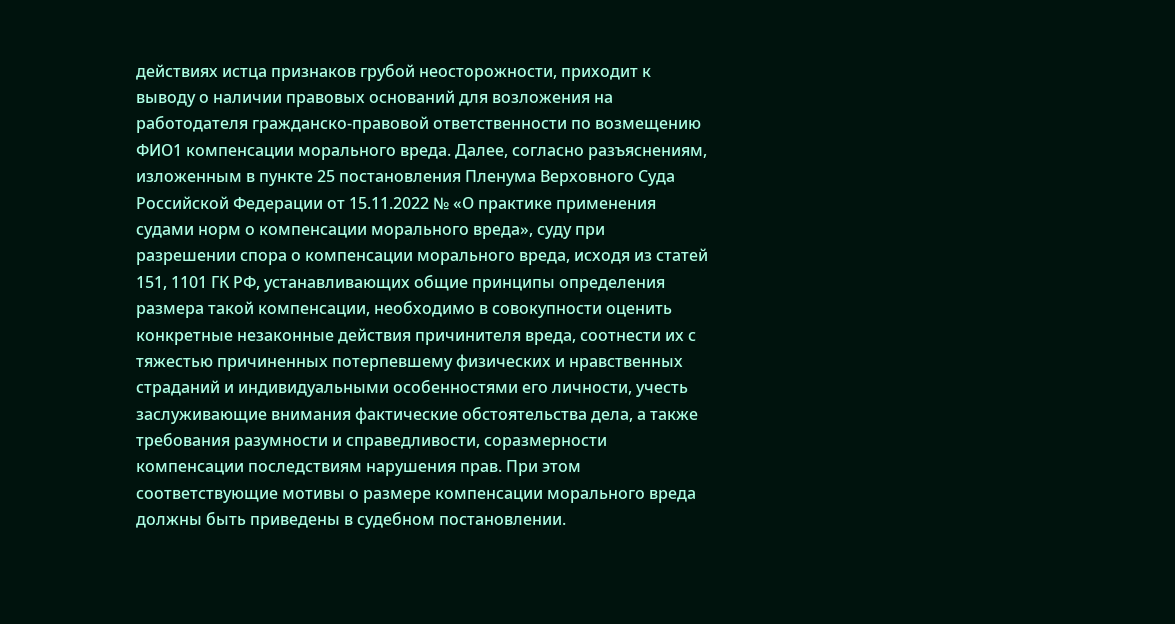действиях истца признаков грубой неосторожности, приходит к выводу о наличии правовых оснований для возложения на работодателя гражданско-правовой ответственности по возмещению ФИО1 компенсации морального вреда. Далее, согласно разъяснениям, изложенным в пункте 25 постановления Пленума Верховного Суда Российской Федерации от 15.11.2022 № «О практике применения судами норм о компенсации морального вреда», суду при разрешении спора о компенсации морального вреда, исходя из статей 151, 1101 ГК РФ, устанавливающих общие принципы определения размера такой компенсации, необходимо в совокупности оценить конкретные незаконные действия причинителя вреда, соотнести их с тяжестью причиненных потерпевшему физических и нравственных страданий и индивидуальными особенностями его личности, учесть заслуживающие внимания фактические обстоятельства дела, а также требования разумности и справедливости, соразмерности компенсации последствиям нарушения прав. При этом соответствующие мотивы о размере компенсации морального вреда должны быть приведены в судебном постановлении.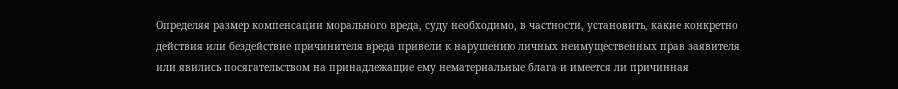Определяя размер компенсации морального вреда, суду необходимо, в частности, установить, какие конкретно действия или бездействие причинителя вреда привели к нарушению личных неимущественных прав заявителя или явились посягательством на принадлежащие ему нематериальные блага и имеется ли причинная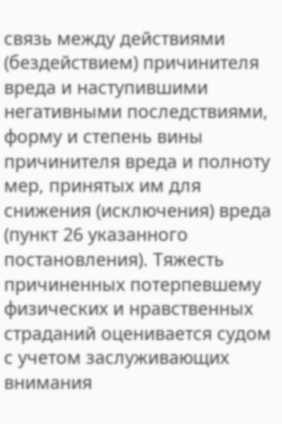связь между действиями (бездействием) причинителя вреда и наступившими негативными последствиями, форму и степень вины причинителя вреда и полноту мер, принятых им для снижения (исключения) вреда (пункт 26 указанного постановления). Тяжесть причиненных потерпевшему физических и нравственных страданий оценивается судом с учетом заслуживающих внимания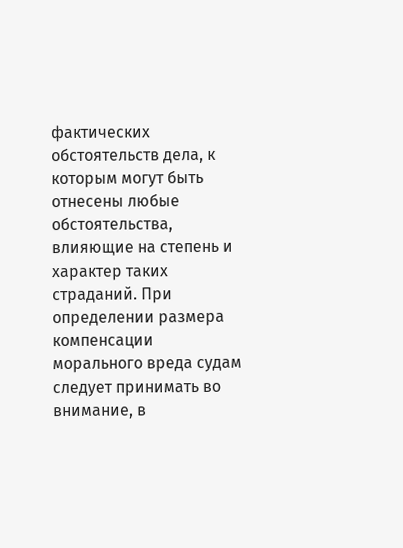фактических обстоятельств дела, к которым могут быть отнесены любые обстоятельства, влияющие на степень и характер таких страданий. При определении размера компенсации морального вреда судам следует принимать во внимание, в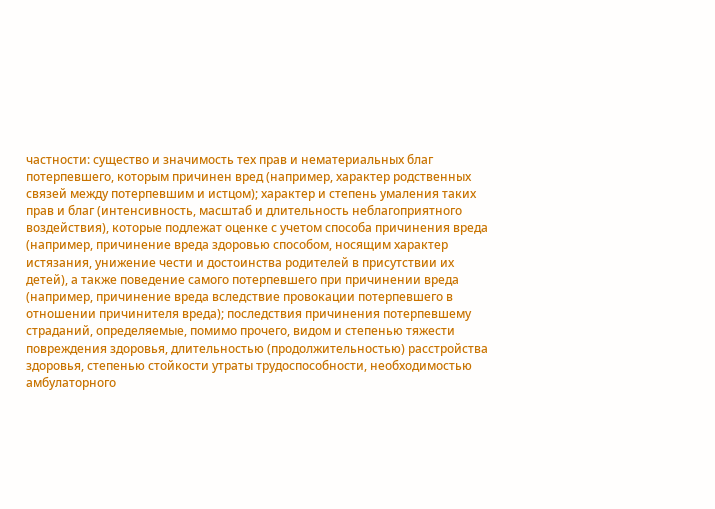частности: существо и значимость тех прав и нематериальных благ потерпевшего, которым причинен вред (например, характер родственных связей между потерпевшим и истцом); характер и степень умаления таких прав и благ (интенсивность, масштаб и длительность неблагоприятного воздействия), которые подлежат оценке с учетом способа причинения вреда (например, причинение вреда здоровью способом, носящим характер истязания, унижение чести и достоинства родителей в присутствии их детей), а также поведение самого потерпевшего при причинении вреда (например, причинение вреда вследствие провокации потерпевшего в отношении причинителя вреда); последствия причинения потерпевшему страданий, определяемые, помимо прочего, видом и степенью тяжести повреждения здоровья, длительностью (продолжительностью) расстройства здоровья, степенью стойкости утраты трудоспособности, необходимостью амбулаторного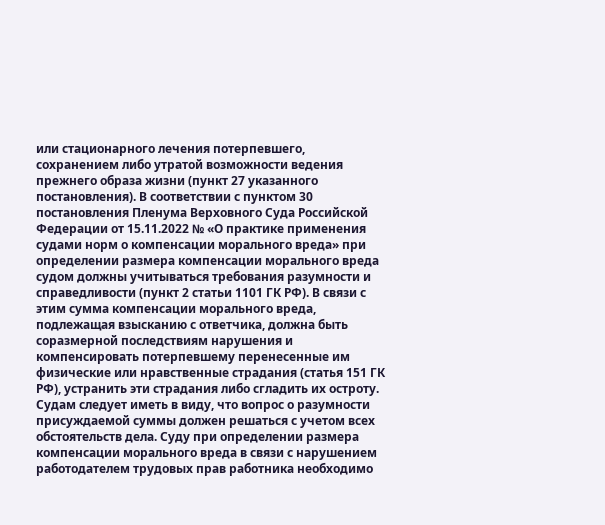или стационарного лечения потерпевшего, сохранением либо утратой возможности ведения прежнего образа жизни (пункт 27 указанного постановления). В соответствии с пунктом 30 постановления Пленума Верховного Суда Российской Федерации от 15.11.2022 № «О практике применения судами норм о компенсации морального вреда» при определении размера компенсации морального вреда судом должны учитываться требования разумности и справедливости (пункт 2 статьи 1101 ГК РФ). В связи с этим сумма компенсации морального вреда, подлежащая взысканию с ответчика, должна быть соразмерной последствиям нарушения и компенсировать потерпевшему перенесенные им физические или нравственные страдания (статья 151 ГК РФ), устранить эти страдания либо сгладить их остроту. Судам следует иметь в виду, что вопрос о разумности присуждаемой суммы должен решаться с учетом всех обстоятельств дела. Суду при определении размера компенсации морального вреда в связи с нарушением работодателем трудовых прав работника необходимо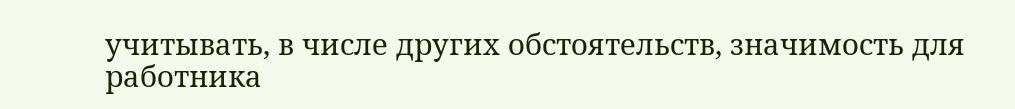учитывать, в числе других обстоятельств, значимость для работника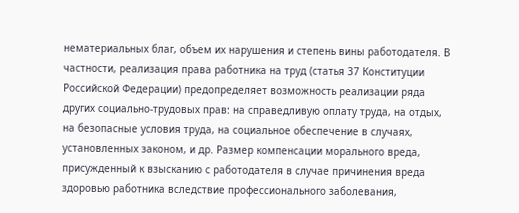нематериальных благ, объем их нарушения и степень вины работодателя. В частности, реализация права работника на труд (статья 37 Конституции Российской Федерации) предопределяет возможность реализации ряда других социально-трудовых прав: на справедливую оплату труда, на отдых, на безопасные условия труда, на социальное обеспечение в случаях, установленных законом, и др. Размер компенсации морального вреда, присужденный к взысканию с работодателя в случае причинения вреда здоровью работника вследствие профессионального заболевания,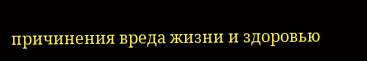причинения вреда жизни и здоровью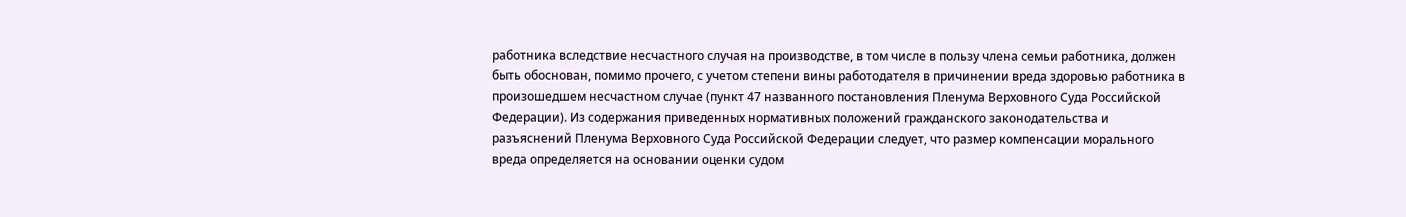работника вследствие несчастного случая на производстве, в том числе в пользу члена семьи работника, должен быть обоснован, помимо прочего, с учетом степени вины работодателя в причинении вреда здоровью работника в произошедшем несчастном случае (пункт 47 названного постановления Пленума Верховного Суда Российской Федерации). Из содержания приведенных нормативных положений гражданского законодательства и разъяснений Пленума Верховного Суда Российской Федерации следует, что размер компенсации морального вреда определяется на основании оценки судом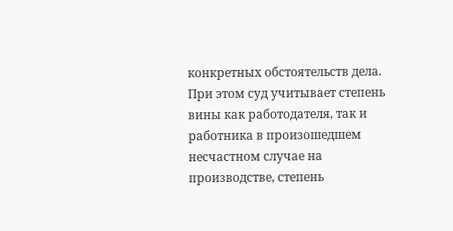конкретных обстоятельств дела. При этом суд учитывает степень вины как работодателя, так и работника в произошедшем несчастном случае на производстве, степень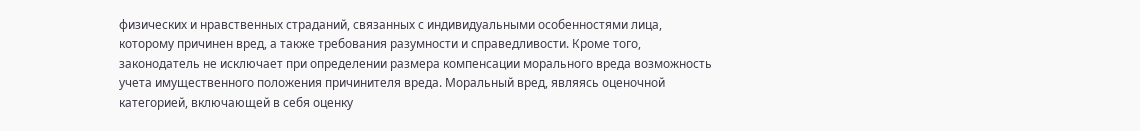физических и нравственных страданий, связанных с индивидуальными особенностями лица, которому причинен вред, а также требования разумности и справедливости. Кроме того, законодатель не исключает при определении размера компенсации морального вреда возможность учета имущественного положения причинителя вреда. Моральный вред, являясь оценочной категорией, включающей в себя оценку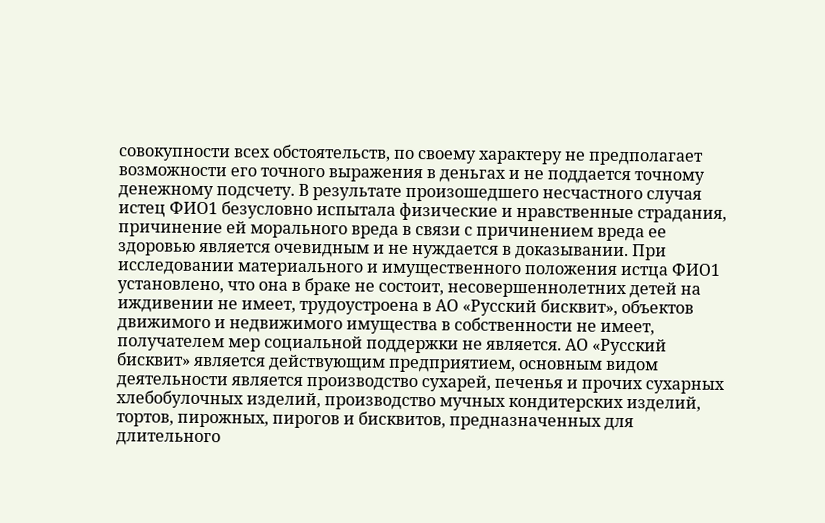совокупности всех обстоятельств, по своему характеру не предполагает возможности его точного выражения в деньгах и не поддается точному денежному подсчету. В результате произошедшего несчастного случая истец ФИО1 безусловно испытала физические и нравственные страдания, причинение ей морального вреда в связи с причинением вреда ее здоровью является очевидным и не нуждается в доказывании. При исследовании материального и имущественного положения истца ФИО1 установлено, что она в браке не состоит, несовершеннолетних детей на иждивении не имеет, трудоустроена в АО «Русский бисквит», объектов движимого и недвижимого имущества в собственности не имеет, получателем мер социальной поддержки не является. АО «Русский бисквит» является действующим предприятием, основным видом деятельности является производство сухарей, печенья и прочих сухарных хлебобулочных изделий, производство мучных кондитерских изделий, тортов, пирожных, пирогов и бисквитов, предназначенных для длительного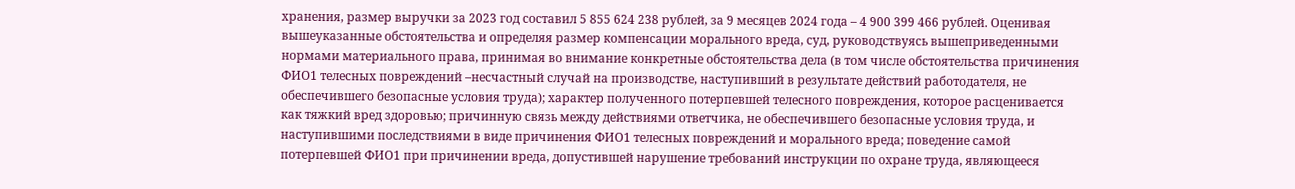хранения, размер выручки за 2023 год составил 5 855 624 238 рублей, за 9 месяцев 2024 года – 4 900 399 466 рублей. Оценивая вышеуказанные обстоятельства и определяя размер компенсации морального вреда, суд, руководствуясь вышеприведенными нормами материального права, принимая во внимание конкретные обстоятельства дела (в том числе обстоятельства причинения ФИО1 телесных повреждений –несчастный случай на производстве, наступивший в результате действий работодателя, не обеспечившего безопасные условия труда); характер полученного потерпевшей телесного повреждения, которое расценивается как тяжкий вред здоровью; причинную связь между действиями ответчика, не обеспечившего безопасные условия труда, и наступившими последствиями в виде причинения ФИО1 телесных повреждений и морального вреда; поведение самой потерпевшей ФИО1 при причинении вреда, допустившей нарушение требований инструкции по охране труда, являющееся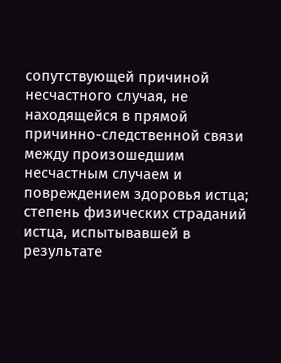сопутствующей причиной несчастного случая, не находящейся в прямой причинно-следственной связи между произошедшим несчастным случаем и повреждением здоровья истца; степень физических страданий истца, испытывавшей в результате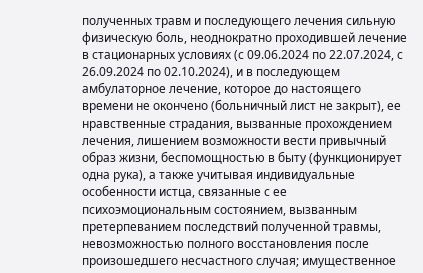полученных травм и последующего лечения сильную физическую боль, неоднократно проходившей лечение в стационарных условиях (с 09.06.2024 по 22.07.2024, с 26.09.2024 по 02.10.2024), и в последующем амбулаторное лечение, которое до настоящего времени не окончено (больничный лист не закрыт), ее нравственные страдания, вызванные прохождением лечения, лишением возможности вести привычный образ жизни, беспомощностью в быту (функционирует одна рука), а также учитывая индивидуальные особенности истца, связанные с ее психоэмоциональным состоянием, вызванным претерпеванием последствий полученной травмы, невозможностью полного восстановления после произошедшего несчастного случая; имущественное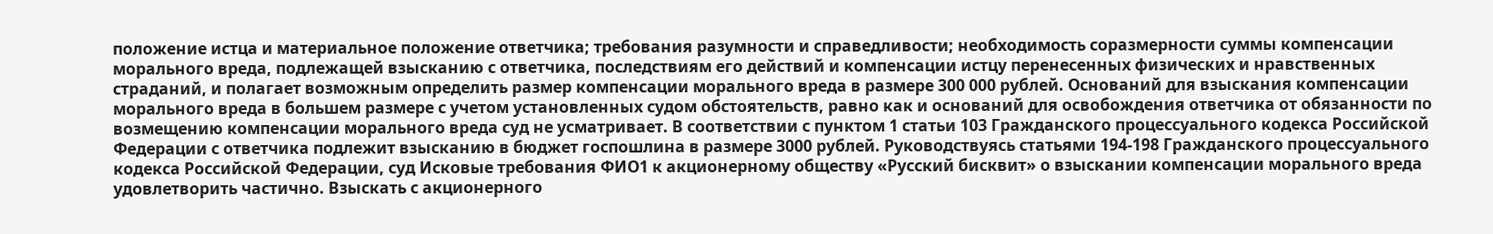положение истца и материальное положение ответчика; требования разумности и справедливости; необходимость соразмерности суммы компенсации морального вреда, подлежащей взысканию с ответчика, последствиям его действий и компенсации истцу перенесенных физических и нравственных страданий, и полагает возможным определить размер компенсации морального вреда в размере 300 000 рублей. Оснований для взыскания компенсации морального вреда в большем размере с учетом установленных судом обстоятельств, равно как и оснований для освобождения ответчика от обязанности по возмещению компенсации морального вреда суд не усматривает. В соответствии с пунктом 1 статьи 103 Гражданского процессуального кодекса Российской Федерации с ответчика подлежит взысканию в бюджет госпошлина в размере 3000 рублей. Руководствуясь статьями 194-198 Гражданского процессуального кодекса Российской Федерации, суд Исковые требования ФИО1 к акционерному обществу «Русский бисквит» о взыскании компенсации морального вреда удовлетворить частично. Взыскать с акционерного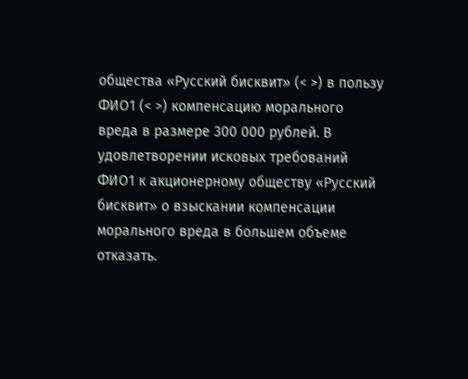общества «Русский бисквит» (< >) в пользу ФИО1 (< >) компенсацию морального вреда в размере 300 000 рублей. В удовлетворении исковых требований ФИО1 к акционерному обществу «Русский бисквит» о взыскании компенсации морального вреда в большем объеме отказать.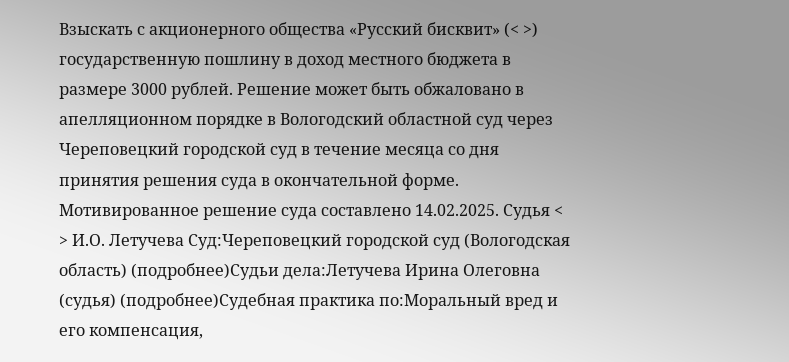Взыскать с акционерного общества «Русский бисквит» (< >) государственную пошлину в доход местного бюджета в размере 3000 рублей. Решение может быть обжаловано в апелляционном порядке в Вологодский областной суд через Череповецкий городской суд в течение месяца со дня принятия решения суда в окончательной форме. Мотивированное решение суда составлено 14.02.2025. Судья < > И.О. Летучева Суд:Череповецкий городской суд (Вологодская область) (подробнее)Судьи дела:Летучева Ирина Олеговна (судья) (подробнее)Судебная практика по:Моральный вред и его компенсация,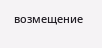возмещение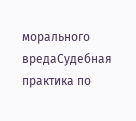морального вредаСудебная практика по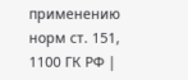применению норм ст. 151, 1100 ГК РФ |